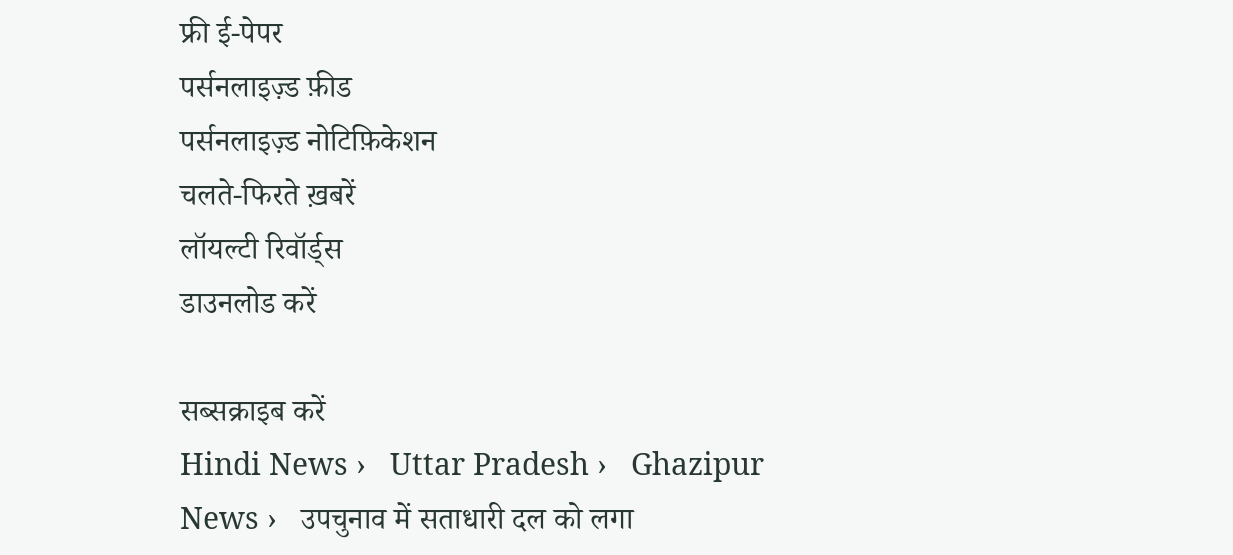फ्री ई-पेपर
पर्सनलाइज़्ड फ़ीड
पर्सनलाइज़्ड नोटिफ़िकेशन
चलते-फिरते ख़बरें
लॉयल्टी रिवॉर्ड्स
डाउनलोड करें

सब्सक्राइब करें
Hindi News ›   Uttar Pradesh ›   Ghazipur News ›   उपचुनाव में सताधारी दल को लगा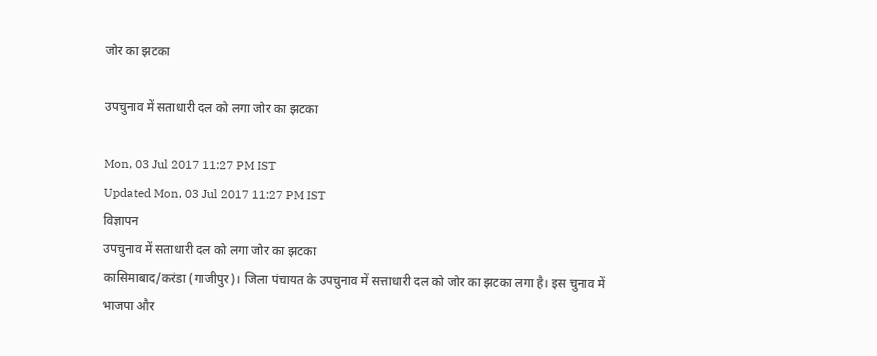जोर का झटका

उपचुनाव में सताधारी दल को लगा जोर का झटका

Mon, 03 Jul 2017 11:27 PM IST
Updated Mon, 03 Jul 2017 11:27 PM IST
विज्ञापन
उपचुनाव में सताधारी दल को लगा जोर का झटका
कासिमाबाद/करंडा (गाजीपुर)। जिला पंचायत के उपचुनाव में सत्ताधारी दल को जोर का झटका लगा है। इस चुनाव में भाजपा और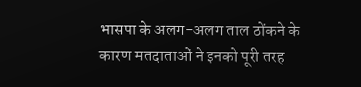भासपा के अलग-अलग ताल ठोंकने के कारण मतदाताओं ने इनको पूरी तरह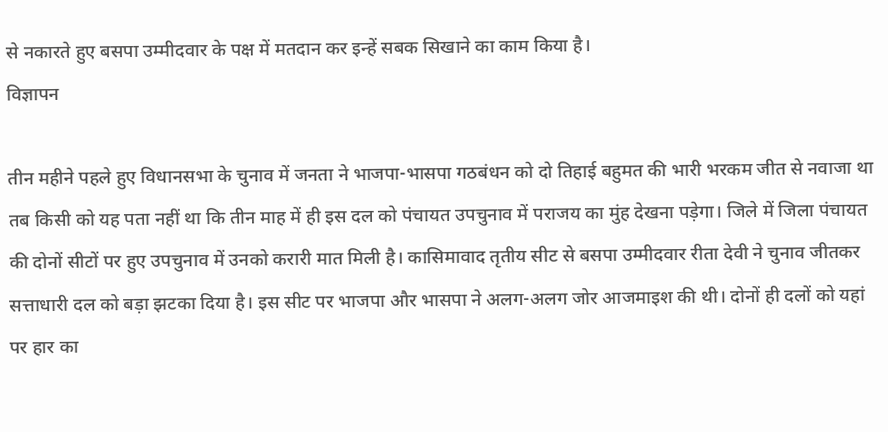से नकारते हुए बसपा उम्मीदवार के पक्ष में मतदान कर इन्हें सबक सिखाने का काम किया है।
विज्ञापन

तीन महीने पहले हुए विधानसभा के चुनाव में जनता ने भाजपा-भासपा गठबंधन को दो तिहाई बहुमत की भारी भरकम जीत से नवाजा था तब किसी को यह पता नहीं था कि तीन माह में ही इस दल को पंचायत उपचुनाव में पराजय का मुंह देखना पड़ेगा। जिले में जिला पंचायत की दोनों सीटों पर हुए उपचुनाव में उनको करारी मात मिली है। कासिमावाद तृतीय सीट से बसपा उम्मीदवार रीता देवी ने चुनाव जीतकर सत्ताधारी दल को बड़ा झटका दिया है। इस सीट पर भाजपा और भासपा ने अलग-अलग जोर आजमाइश की थी। दोनों ही दलों को यहां पर हार का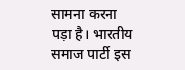सामना करना पड़ा है। भारतीय समाज पार्टी इस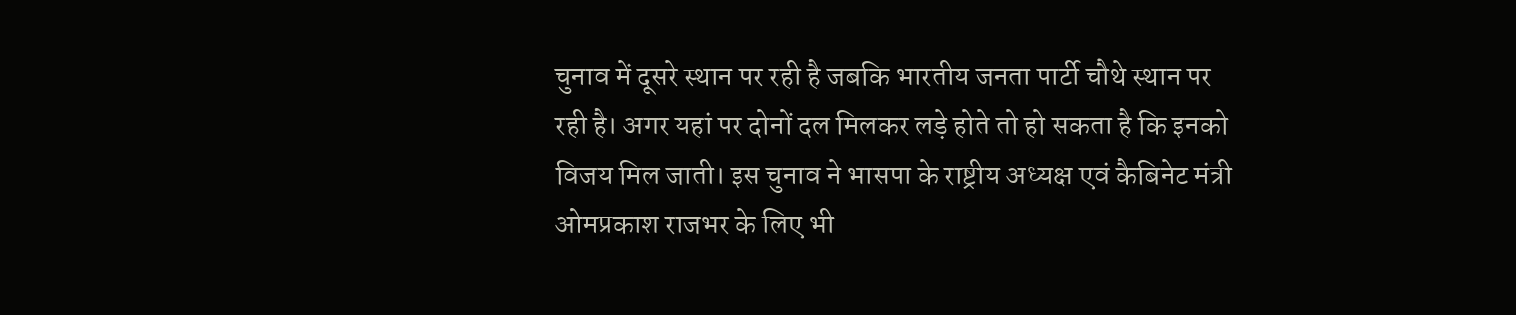चुनाव में दूसरे स्थान पर रही है जबकि भारतीय जनता पार्टी चौथे स्थान पर रही है। अगर यहां पर दोनों दल मिलकर लड़े होते तो हो सकता है कि इनको विजय मिल जाती। इस चुनाव ने भासपा के राष्ट्रीय अध्यक्ष एवं कैबिनेट मंत्री ओमप्रकाश राजभर के लिए भी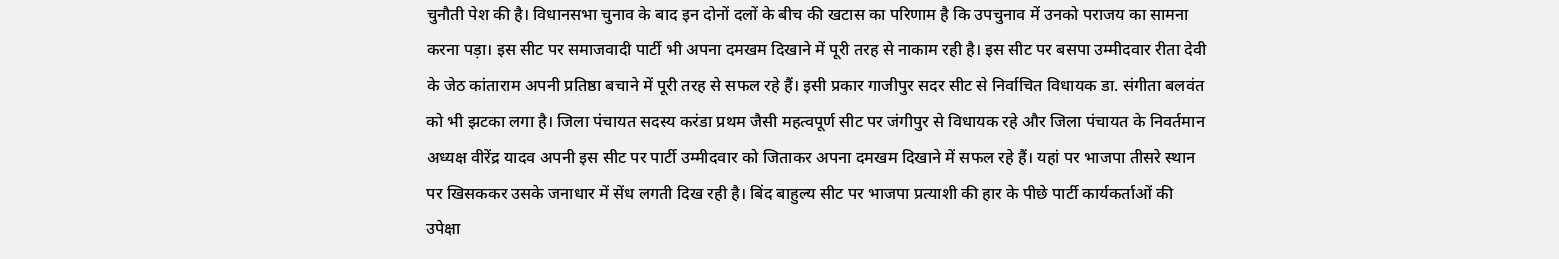चुनौती पेश की है। विधानसभा चुनाव के बाद इन दोनों दलों के बीच की खटास का परिणाम है कि उपचुनाव में उनको पराजय का सामना करना पड़ा। इस सीट पर समाजवादी पार्टी भी अपना दमखम दिखाने में पूरी तरह से नाकाम रही है। इस सीट पर बसपा उम्मीदवार रीता देवी के जेठ कांताराम अपनी प्रतिष्ठा बचाने में पूरी तरह से सफल रहे हैं। इसी प्रकार गाजीपुर सदर सीट से निर्वाचित विधायक डा. संगीता बलवंत को भी झटका लगा है। जिला पंचायत सदस्य करंडा प्रथम जैसी महत्वपूर्ण सीट पर जंगीपुर से विधायक रहे और जिला पंचायत के निवर्तमान अध्यक्ष वीरेंद्र यादव अपनी इस सीट पर पार्टी उम्मीदवार को जिताकर अपना दमखम दिखाने में सफल रहे हैं। यहां पर भाजपा तीसरे स्थान पर खिसककर उसके जनाधार में सेंध लगती दिख रही है। बिंद बाहुल्य सीट पर भाजपा प्रत्याशी की हार के पीछे पार्टी कार्यकर्ताओं की उपेक्षा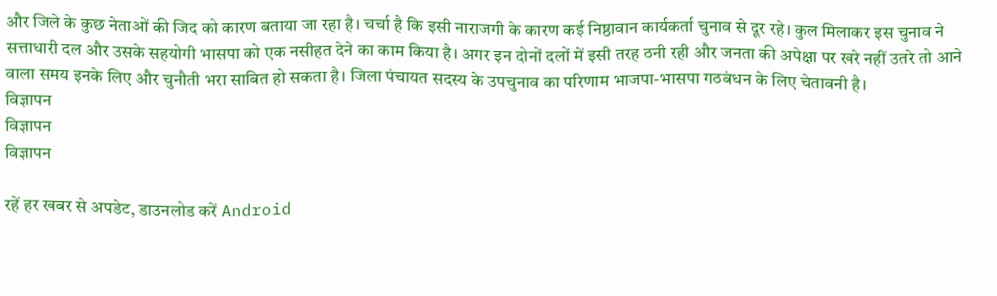और जिले के कुछ नेताओं की जिद को कारण बताया जा रहा है। चर्चा है कि इसी नाराजगी के कारण कई निष्ठावान कार्यकर्ता चुनाव से दूर रहे। कुल मिलाकर इस चुनाव ने सत्ताधारी दल और उसके सहयोगी भासपा को एक नसीहत देने का काम किया है। अगर इन दोनों दलों में इसी तरह ठनी रही और जनता की अपेक्षा पर खरे नहीं उतरे तो आने वाला समय इनके लिए और चुनौती भरा साबित हो सकता है। जिला पंचायत सदस्य के उपचुनाव का परिणाम भाजपा-भासपा गठबंधन के लिए चेतावनी है।
विज्ञापन
विज्ञापन
विज्ञापन

रहें हर खबर से अपडेट, डाउनलोड करें Android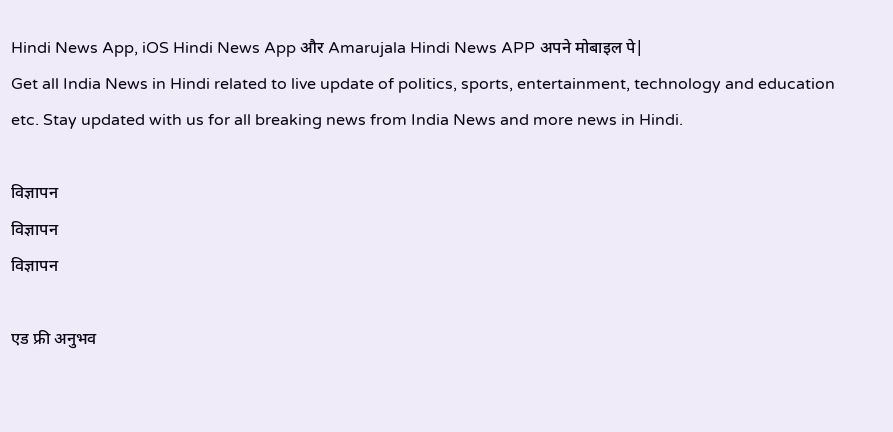Hindi News App, iOS Hindi News App और Amarujala Hindi News APP अपने मोबाइल पे|
Get all India News in Hindi related to live update of politics, sports, entertainment, technology and education etc. Stay updated with us for all breaking news from India News and more news in Hindi.

विज्ञापन
विज्ञापन
विज्ञापन

एड फ्री अनुभव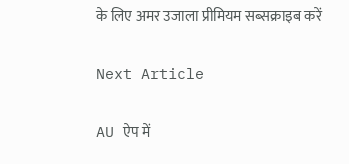के लिए अमर उजाला प्रीमियम सब्सक्राइब करें

Next Article

AU ऐप में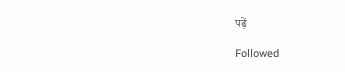पढ़ें

Followed